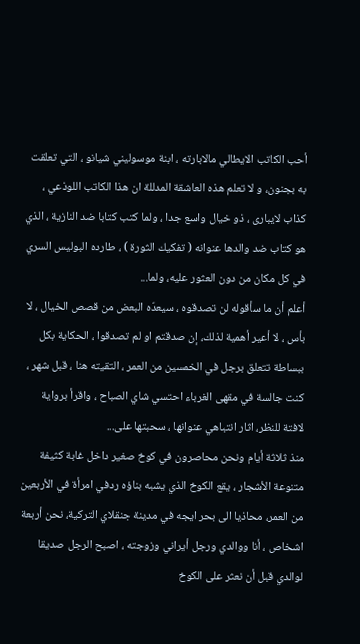أحب الكاتب الايطالي مالابارته ، ابنة موسوليني شيانو ، التي تعلقت به بجنون، و لا تعلم هذه العاشقة المدللة ان هذا الكاتب اللوذعي ، كذاب لايبارى ، ذو خيال واسع جدا ، ولما كتب كتابا ضد النازية ، الذي هو كتاب ضد والدها عنوانه ( تفكيك الثورة ) ، طارده البوليس السري في كل مكان من دون العثور عليه، ولما...
أعلم أن ما سأقوله لن تصدقوه ، سيعدّه البعض من قصص الخيال ، لا بأس ، لا أعير أهمية لذلك، إن صدقتم او لم تصدقوا ، الحكاية بكل ببساطة تتعلق برجل في الخمسين من العمر ، التقيته هنا ، قبل شهر ، كنت جالسة في مقهى الغرباء احتسي شاي الصباح ، واقرأ برواية لافتة للنظر، اثار انتباهي عنوانها ، سحبتها على...
منذ ثلاثة أيام ونحن محاصرون في كوخ صغير داخل غابة كثيفة متنوعة الأشجار ، يقع الكوخ الذي يشبه بناؤه ردفي امرأة في الأربعين من العمر، محاذيا الى بحر ايجه في مدينة جنقلاي التركية، نحن أربعة اشخاص ، أنا ووالدي ورجل أيراني وزوجته ، اصبح الرجل صديقا لوالدي قبل أن نعثر على الكوخ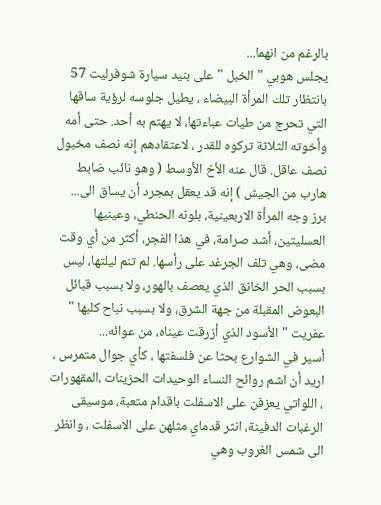بالرغم من انهما...
يجلس هوبي " الخبل " على بنيد سيارة شوفرليت 57 بانتظار تلك المرأة البيضاء ، يطيل جلوسه لرؤية ساقها التي تحرج من طيات عباءتها، لا يهتم به أحد. حتى أمه وأخوته الثلاثة تركوه للقدر ، لاعتقادهم إنه نصف مخبول نصف عاقل. قال عنه الأخ الأوسط ( وهو نائب ضابط هارب من الجيش ) إنه قد يعقل بمجرد أن يساق الى...
برز وجه المرأة الاربعينية، بلونه الحنطي، وعينيها العسليتين، أشد صرامة، في هذا الفجر، أكثر من أي وقت مضى، وهي تلف الجرغد على رأسها. لم تنم ليلتها، ليس بسبب الحر الخانق الذي يعصف بالهور، ولا بسبب قبائل البعوض المقبلة من جهة الشرق، ولا بسبب نباح كلبها " عفريت " الأسود الذي أزرقت عيناه، من عوائه...
أسير في الشوارع بحثا عن فلسفتها ، كأي جوال متمرس ، اريد أن اشم روائح النساء الوحيدات الحزينات ،المقهورات ، اللواتي يعزفن على الاسفلت باقدام متعبة، موسيقى الرغبات الدفينة، انثر قدماي مثلهن على الاسفلت ، وانظر الى شمس الغروب وهي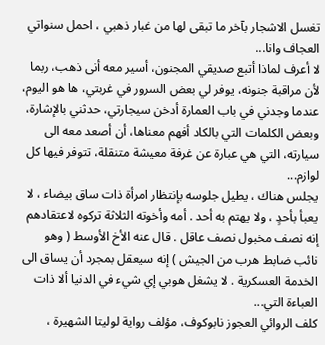تغسل الاشجار بآخر ما تبقى لها من غبار ذهبي ، احمل سنواتي العجاف وانا...
لا أعرف لماذا أتبع صديقي المجنون، أسير معه أنى ذهب، ربما لأن مراقبة جنونه، يوفر لي بعض السرور في غربتي، ها هو اليوم، عندما وجدني في باب العمارة أدخن سيجارتي، حدثني بالإشارة، وبعض الكلمات التي بالكاد أفهم معناها، أن أصعد معه الى سيارته، التي هي عبارة عن غرفة معيشة متنقلة، تتوفر فيها كل لوازم...
يجلس هناك ، يطيل جلوسه بإنتظار امرأة ذات ساق بيضاء ، لا يعبأ بأحدٍ ، ولا يهتم به أحد . أمه وأخوته الثلاثة تركوه لاعتقادهم إنه نصف مخبول نصف عاقل . قال عنه الأخ الأوسط ( وهو نائب ضابط هرب من الجيش ) إنه سيعقل بمجرد أن يساق الى الخدمة العسكرية . لا يشغل هوبي إي شيء في الدنيا ألا ذات العباءة التي...
كلف الروائي العجوز نابوكوف، مؤلف رواية لوليتا الشهيرة ،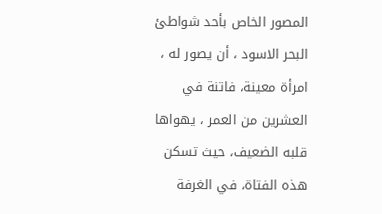المصور الخاص بأحد شواطئ البحر الاسود ، أن يصور له ، امرأة معينة، فاتنة في العشرين من العمر ، يهواها قلبه الضعيف، حيث تسكن هذه الفتاة، في الغرفة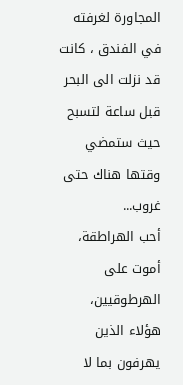المجاورة لغرفته في الفندق ، كانت قد نزلت الى البحر قبل ساعة لتسبح حيث ستمضي وقتها هناك حتى غروب...
أحب الهراطقة، أموت على الهرطوقيين، هؤلاء الذين يهرفون بما لا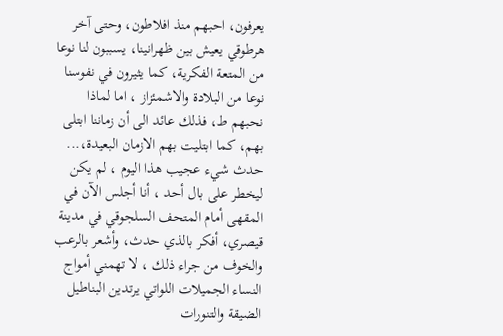يعرفون، احبهم منذ افلاطون، وحتى آخر هرطوقي يعيش بين ظهرانينا، يسببون لنا نوعا من المتعة الفكرية، كما يثيرون في نفوسنا نوعا من البلادة والاشمئزاز ، اما لماذا نحبهم ط، فذلك عائد الى أن زماننا ابتلى بهم، كما ابتليت بهم الازمان البعيدة،...
حدث شيء عجيب هذا اليوم ، لم يكن ليخطر على بال أحد ، أنا أجلس الآن في المقهى أمام المتحف السلجوقي في مدينة قيصري، أفكر بالذي حدث، وأشعر بالرعب والخوف من جراء ذلك ، لا تهمني أمواج النساء الجميلات اللواتي يرتدين البناطيل الضيقة والتنورات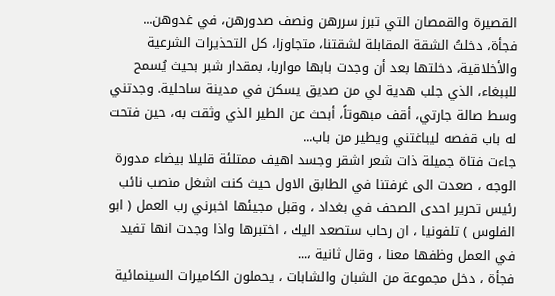القصيرة والقمصان التي تبرز سررهن ونصف صدورهن، في غدوهن...
فجأة، دخلتُ الشقة المقابلة لشقتنا، متجاوزا، كل التحذيرات الشرعية والأخلاقية، دخلتها بعد أن وجدت بابها مواربا، بمقدار شبر بحيث يُسمح للببغاء، الذي جلب هدية لي من صديق يسكن في مدينة ساحلية. وجدتني وسط صالة جارتي، أقف مبهوتاً، أبحث عن الطير الذي وثقت به، حين فتحت له باب قفصه ليباغتني ويطير من باب...
جاءت فتاة جميلة ذات شعر اشقر وجسد اهيف ممتلئة قليلا بيضاء مدورة الوجه ، صعدت الى غرفتنا في الطابق الاول حيث كنت اشغل منصب نائب رئيس تحرير احدى الصحف في بغداد ، وقبل مجيئها اخبرني رب العمل ( ابو الفلوس ) تلفونيا ، ان رحاب ستصعد اليك ، اختبرها واذا وجدت انها تفيد في العمل وظفها معنا ، وقال ثانية ،...
فجأة ، دخل مجموعة من الشبان والشابات ، يحملون الكاميرات السينمائية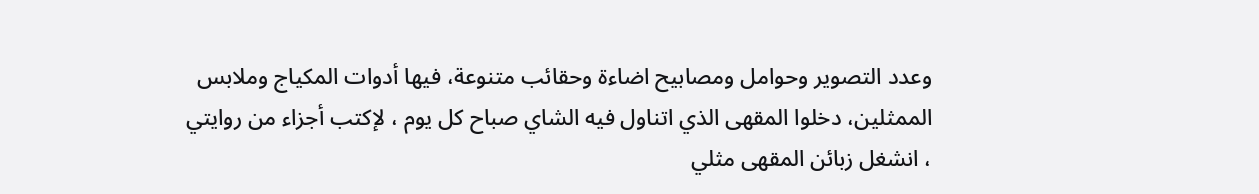وعدد التصوير وحوامل ومصابيح اضاءة وحقائب متنوعة، فيها أدوات المكياج وملابس الممثلين، دخلوا المقهى الذي اتناول فيه الشاي صباح كل يوم ، لإكتب أجزاء من روايتي ، انشغل زبائن المقهى مثلي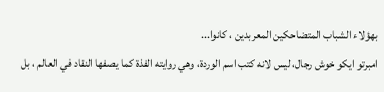بهؤلاء الشباب المتضاحكين المعربدين ، كانوا...
امبرتو ايكو خوش رجال، ليس لانه كتب اسم الوردة، وهي روايته الفذة كما يصفها النقاد في العالم ، بل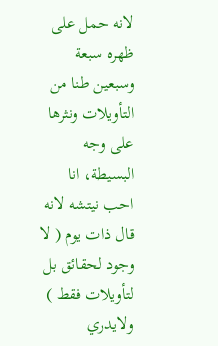لانه حمل على ظهره سبعة وسبعين طنا من التأويلات ونثرها على وجه البسيطة، انا احب نيتشه لانه قال ذات يوم ( لا وجود لحقائق بل لتأويلات فقط ) ولايدري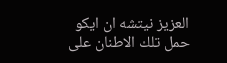العزيز نيتشه ان ايكو حمل تلك الاطنان على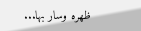ظهره وسار بها...